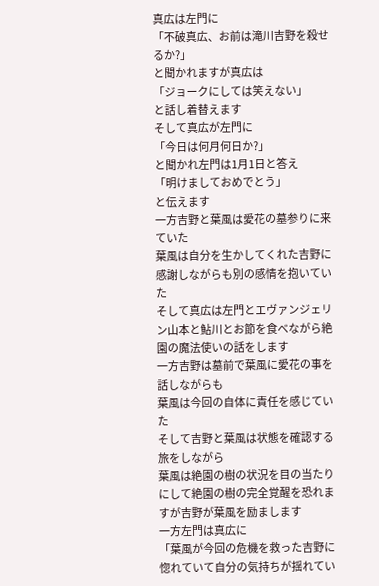真広は左門に
「不破真広、お前は滝川吉野を殺せるか?」
と聞かれますが真広は
「ジョークにしては笑えない」
と話し着替えます
そして真広が左門に
「今日は何月何日か?」
と聞かれ左門は1月1日と答え
「明けましておめでとう」
と伝えます
一方吉野と葉風は愛花の墓参りに来ていた
葉風は自分を生かしてくれた吉野に感謝しながらも別の感情を抱いていた
そして真広は左門とエヴァンジェリン山本と鮎川とお節を食べながら絶園の魔法使いの話をします
一方吉野は墓前で葉風に愛花の事を話しながらも
葉風は今回の自体に責任を感じていた
そして吉野と葉風は状態を確認する旅をしながら
葉風は絶園の樹の状況を目の当たりにして絶園の樹の完全覚醒を恐れますが吉野が葉風を励まします
一方左門は真広に
「葉風が今回の危機を救った吉野に惚れていて自分の気持ちが揺れてい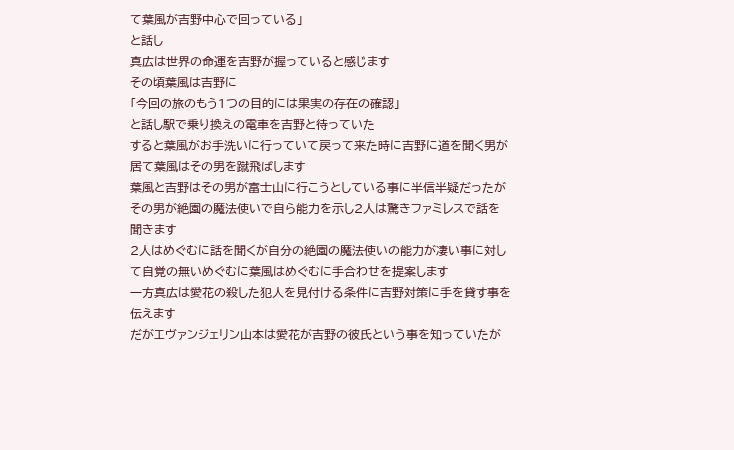て葉風が吉野中心で回っている」
と話し
真広は世界の命運を吉野が握っていると感じます
その頃葉風は吉野に
「今回の旅のもう1つの目的には果実の存在の確認」
と話し駅で乗り換えの電車を吉野と待っていた
すると葉風がお手洗いに行っていて戻って来た時に吉野に道を聞く男が居て葉風はその男を蹴飛ばします
葉風と吉野はその男が富士山に行こうとしている事に半信半疑だったが
その男が絶園の魔法使いで自ら能力を示し2人は驚きファミレスで話を聞きます
2人はめぐむに話を聞くが自分の絶園の魔法使いの能力が凄い事に対して自覚の無いめぐむに葉風はめぐむに手合わせを提案します
一方真広は愛花の殺した犯人を見付ける条件に吉野対策に手を貸す事を伝えます
だがエヴァンジェリン山本は愛花が吉野の彼氏という事を知っていたが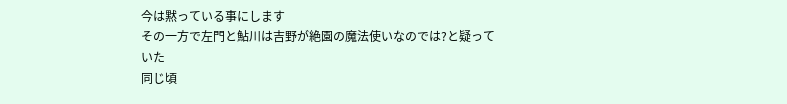今は黙っている事にします
その一方で左門と鮎川は吉野が絶園の魔法使いなのでは?と疑っていた
同じ頃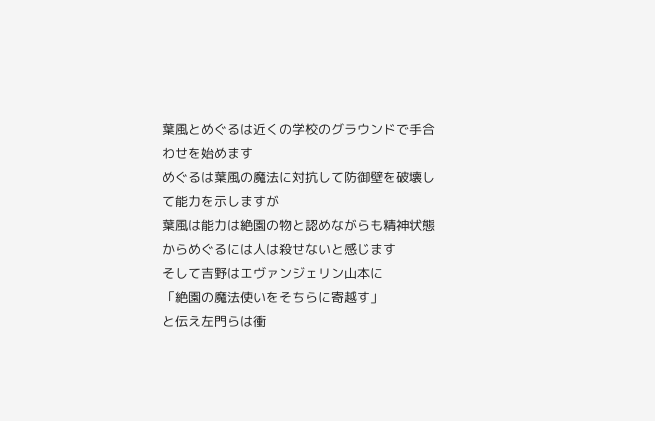葉風とめぐるは近くの学校のグラウンドで手合わせを始めます
めぐるは葉風の魔法に対抗して防御壁を破壊して能力を示しますが
葉風は能力は絶園の物と認めながらも精神状態からめぐるには人は殺せないと感じます
そして吉野はエヴァンジェリン山本に
「絶園の魔法使いをそちらに寄越す」
と伝え左門らは衝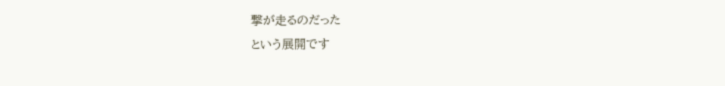撃が走るのだった
という展開です